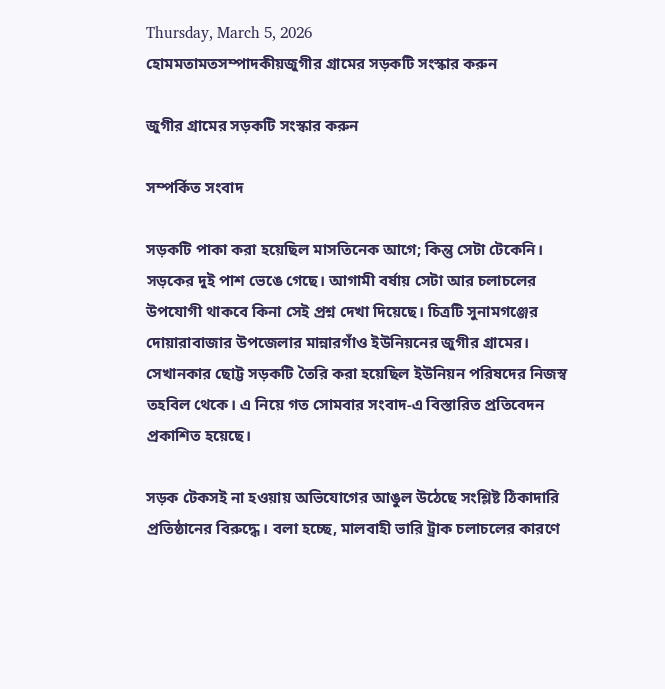Thursday, March 5, 2026
হোমমতামতসম্পাদকীয়জুগীর গ্রামের সড়কটি সংস্কার করুন

জুগীর গ্রামের সড়কটি সংস্কার করুন

সম্পর্কিত সংবাদ

সড়কটি পাকা করা হয়েছিল মাসতিনেক আগে; কিন্তু সেটা টেকেনি। সড়কের দুই পাশ ভেঙে গেছে। আগামী বর্ষায় সেটা আর চলাচলের উপযোগী থাকবে কিনা সেই প্রশ্ন দেখা দিয়েছে। চিত্রটি সুনামগঞ্জের দোয়ারাবাজার উপজেলার মান্নারগাঁও ইউনিয়নের জুগীর গ্রামের। সেখানকার ছোট্ট সড়কটি তৈরি করা হয়েছিল ইউনিয়ন পরিষদের নিজস্ব তহবিল থেকে। এ নিয়ে গত সোমবার সংবাদ-এ বিস্তারিত প্রতিবেদন প্রকাশিত হয়েছে।

সড়ক টেকসই না হওয়ায় অভিযোগের আঙুল উঠেছে সংশ্লিষ্ট ঠিকাদারি প্রতিষ্ঠানের বিরুদ্ধে। বলা হচ্ছে, মালবাহী ভারি ট্রাক চলাচলের কারণে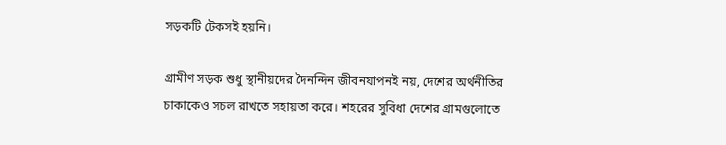সড়কটি টেকসই হয়নি।

গ্রামীণ সড়ক শুধু স্থানীয়দের দৈনন্দিন জীবনযাপনই নয়, দেশের অর্থনীতির চাকাকেও সচল রাখতে সহায়তা করে। শহরের সুবিধা দেশের গ্রামগুলোতে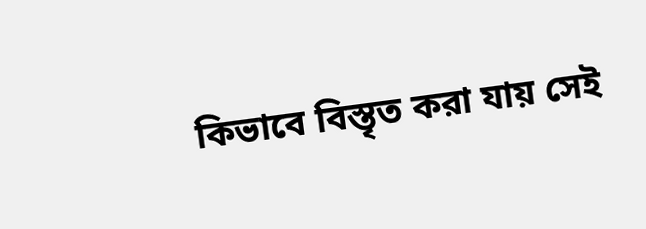কিভাবে বিস্তৃত করা যায় সেই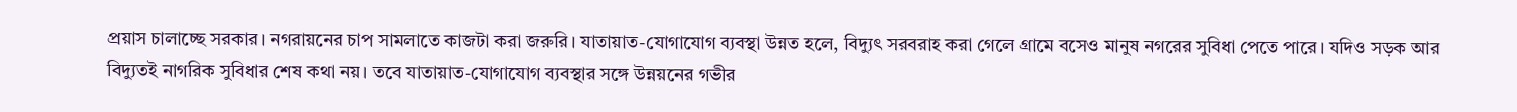প্রয়াস চালাচ্ছে সরকার। নগরায়নের চাপ সামলাতে কাজটা করা জরুরি। যাতায়াত-যোগাযোগ ব্যবস্থা উন্নত হলে, বিদ্যুৎ সরবরাহ করা গেলে গ্রামে বসেও মানুষ নগরের সুবিধা পেতে পারে। যদিও সড়ক আর বিদ্যুতই নাগরিক সুবিধার শেষ কথা নয়। তবে যাতায়াত-যোগাযোগ ব্যবস্থার সঙ্গে উন্নয়নের গভীর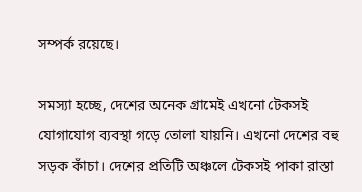সম্পর্ক রয়েছে।

সমস্যা হচ্ছে, দেশের অনেক গ্রামেই এখনো টেকসই যোগাযোগ ব্যবস্থা গড়ে তোলা যায়নি। এখনো দেশের বহু সড়ক কাঁচা। দেশের প্রতিটি অঞ্চলে টেকসই পাকা রাস্তা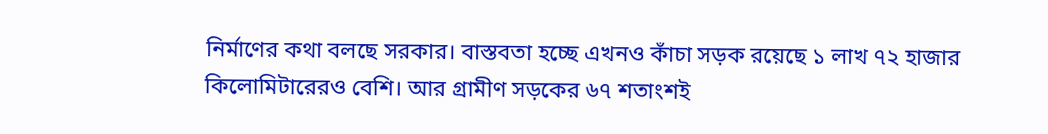নির্মাণের কথা বলছে সরকার। বাস্তবতা হচ্ছে এখনও কাঁচা সড়ক রয়েছে ১ লাখ ৭২ হাজার কিলোমিটারেরও বেশি। আর গ্রামীণ সড়কের ৬৭ শতাংশই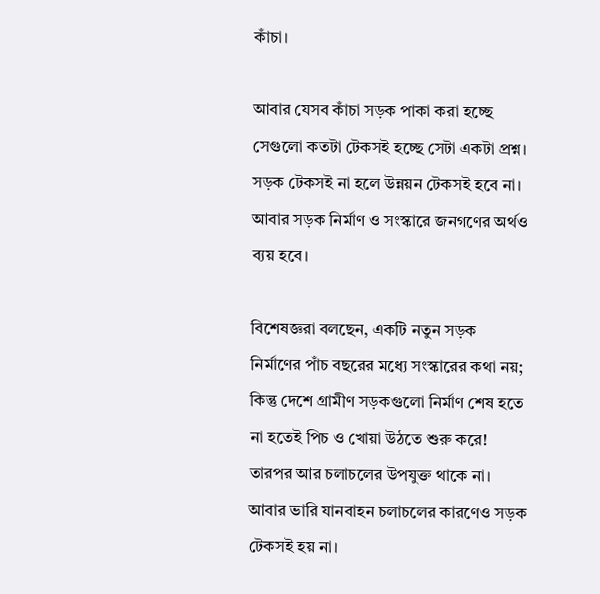কাঁচা।

আবার যেসব কাঁচা সড়ক পাকা করা হচ্ছে সেগুলো কতটা টেকসই হচ্ছে সেটা একটা প্রশ্ন। সড়ক টেকসই না হলে উন্নয়ন টেকসই হবে না। আবার সড়ক নির্মাণ ও সংস্কারে জনগণের অর্থও ব্যয় হবে।

বিশেষজ্ঞরা বলছেন, একটি নতুন সড়ক নির্মাণের পাঁচ বছরের মধ্যে সংস্কারের কথা নয়; কিন্তু দেশে গ্রামীণ সড়কগুলো নির্মাণ শেষ হতে না হতেই পিচ ও খোয়া উঠতে শুরু করে! তারপর আর চলাচলের উপযুক্ত থাকে না। আবার ভারি যানবাহন চলাচলের কারণেও সড়ক টেকসই হয় না।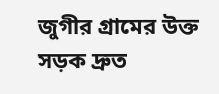জুগীর গ্রামের উক্ত সড়ক দ্রুত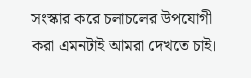সংস্কার করে চলাচলের উপযোগী করা এমনটাই আমরা দেখতে চাই।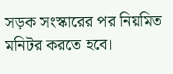সড়ক সংস্কারের পর নিয়মিত মনিটর করতে হবে।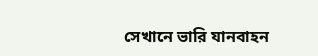সেখানে ভারি যানবাহন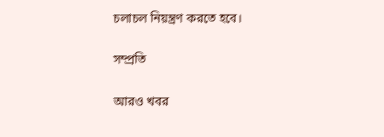চলাচল নিয়ন্ত্রণ করতে হবে।

সম্প্রতি

আরও খবর